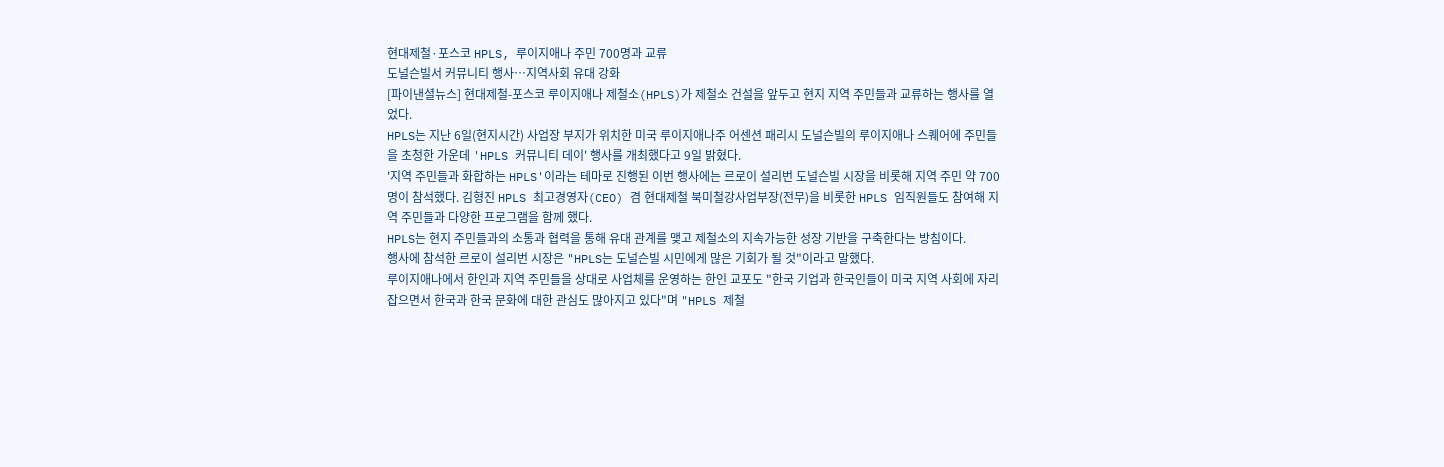현대제철·포스코 HPLS, 루이지애나 주민 700명과 교류
도널슨빌서 커뮤니티 행사…지역사회 유대 강화
[파이낸셜뉴스] 현대제철-포스코 루이지애나 제철소(HPLS)가 제철소 건설을 앞두고 현지 지역 주민들과 교류하는 행사를 열었다.
HPLS는 지난 6일(현지시간) 사업장 부지가 위치한 미국 루이지애나주 어센션 패리시 도널슨빌의 루이지애나 스퀘어에 주민들을 초청한 가운데 'HPLS 커뮤니티 데이' 행사를 개최했다고 9일 밝혔다.
'지역 주민들과 화합하는 HPLS'이라는 테마로 진행된 이번 행사에는 르로이 설리번 도널슨빌 시장을 비롯해 지역 주민 약 700명이 참석했다. 김형진 HPLS 최고경영자(CEO) 겸 현대제철 북미철강사업부장(전무)을 비롯한 HPLS 임직원들도 참여해 지역 주민들과 다양한 프로그램을 함께 했다.
HPLS는 현지 주민들과의 소통과 협력을 통해 유대 관계를 맺고 제철소의 지속가능한 성장 기반을 구축한다는 방침이다.
행사에 참석한 르로이 설리번 시장은 "HPLS는 도널슨빌 시민에게 많은 기회가 될 것"이라고 말했다.
루이지애나에서 한인과 지역 주민들을 상대로 사업체를 운영하는 한인 교포도 "한국 기업과 한국인들이 미국 지역 사회에 자리잡으면서 한국과 한국 문화에 대한 관심도 많아지고 있다"며 "HPLS 제철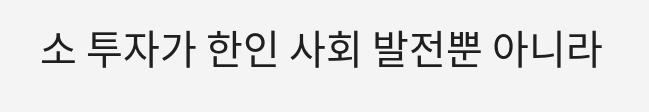소 투자가 한인 사회 발전뿐 아니라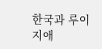한국과 루이지애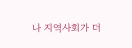나 지역사회가 더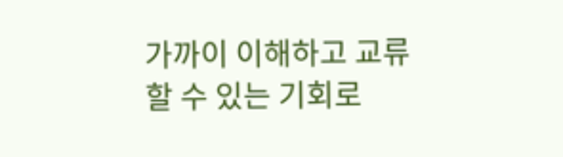가까이 이해하고 교류할 수 있는 기회로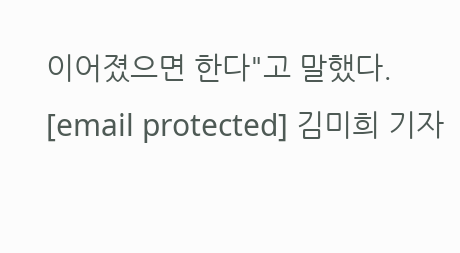이어졌으면 한다"고 말했다.
[email protected] 김미희 기자